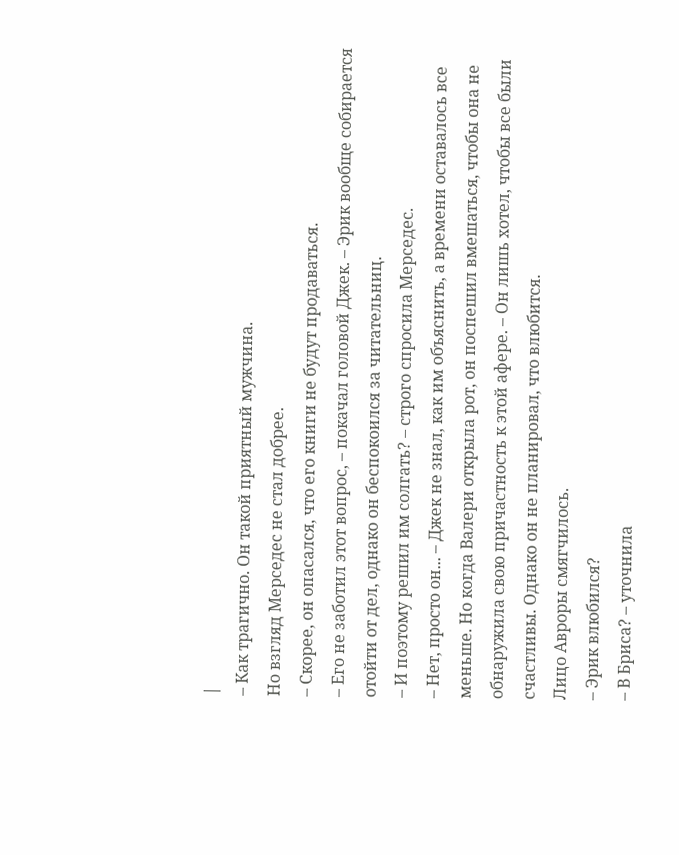|
– Как трагично. Он такой приятный мужчина.
Но взгляд Мерседес не стал добрее.
– Скорее, он опасался, что его книги не будут продаваться.
– Его не заботил этот вопрос, – покачал головой Джек. – Эрик вообще собирается отойти от дел, однако он беспокоился за читательниц.
– И поэтому решил им солгать? – строго спросила Мерседес.
– Нет, просто он... – Джек не знал, как им объяснить, а времени оставалось все меньше. Но когда Валери открыла рот, он поспешил вмешаться, чтобы она не обнаружила свою причастность к этой афере. – Он лишь хотел, чтобы все были счастливы. Однако он не планировал, что влюбится.
Лицо Авроры смягчилось.
– Эрик влюбился?
– В Бриса? – уточнила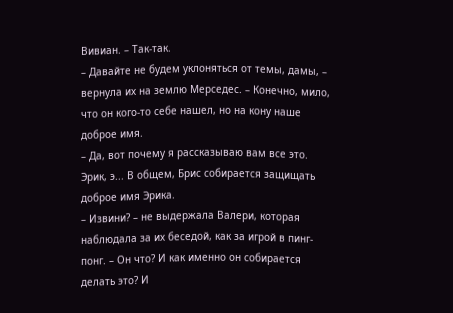Вивиан. – Так-так.
– Давайте не будем уклоняться от темы, дамы, – вернула их на землю Мерседес. – Конечно, мило, что он кого-то себе нашел, но на кону наше доброе имя.
– Да, вот почему я рассказываю вам все это. Эрик, э... В общем, Брис собирается защищать доброе имя Эрика.
– Извини? – не выдержала Валери, которая наблюдала за их беседой, как за игрой в пинг-понг. – Он что? И как именно он собирается делать это? И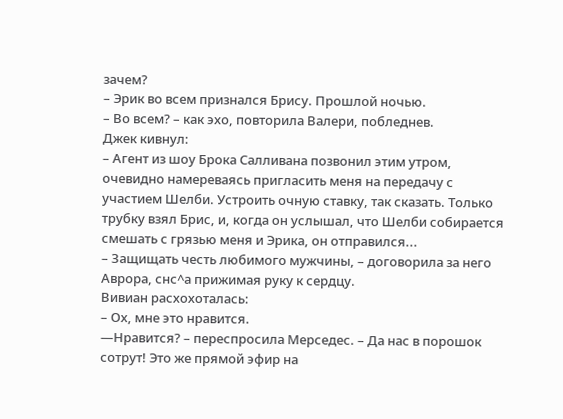зачем?
– Эрик во всем признался Брису. Прошлой ночью.
– Во всем? – как эхо, повторила Валери, побледнев.
Джек кивнул:
– Агент из шоу Брока Салливана позвонил этим утром, очевидно намереваясь пригласить меня на передачу с участием Шелби. Устроить очную ставку, так сказать. Только трубку взял Брис, и, когда он услышал, что Шелби собирается смешать с грязью меня и Эрика, он отправился...
– Защищать честь любимого мужчины, – договорила за него Аврора, снс^а прижимая руку к сердцу.
Вивиан расхохоталась:
– Ох, мне это нравится.
—Нравится? – переспросила Мерседес. – Да нас в порошок сотрут! Это же прямой эфир на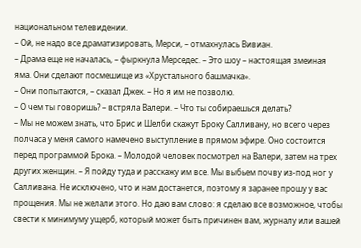национальном телевидении.
– Ой, не надо все драматизировать, Мерси, – отмахнулась Вивиан.
– Драма еще не началась, – фыркнула Мерседес. – Это шоу – настоящая змеиная яма. Они сделают посмешище из «Хрустального башмачка».
– Они попытаются, – сказал Джек. – Но я им не позволю.
– О чем ты говоришь? – встряла Валери. – Что ты собираешься делать?
– Мы не можем знать, что Брис и Шелби скажут Броку Салливану, но всего через полчаса у меня самого намечено выступление в прямом эфире. Оно состоится перед программой Брока. – Молодой человек посмотрел на Валери, затем на трех других женщин. – Я пойду туда и расскажу им все. Мы выбьем почву из-под ног у Салливана. Не исключено, что и нам достанется, поэтому я заранее прошу у вас прощения. Мы не желали этого. Но даю вам слово: я сделаю все возможное, чтобы свести к минимуму ущерб, который может быть причинен вам, журналу или вашей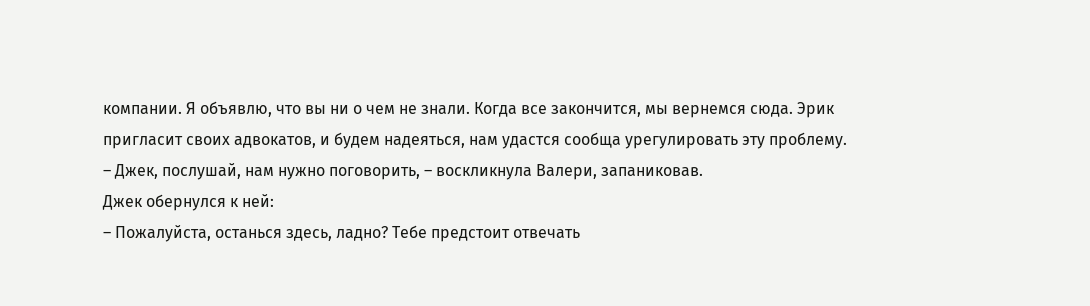компании. Я объявлю, что вы ни о чем не знали. Когда все закончится, мы вернемся сюда. Эрик пригласит своих адвокатов, и будем надеяться, нам удастся сообща урегулировать эту проблему.
– Джек, послушай, нам нужно поговорить, – воскликнула Валери, запаниковав.
Джек обернулся к ней:
– Пожалуйста, останься здесь, ладно? Тебе предстоит отвечать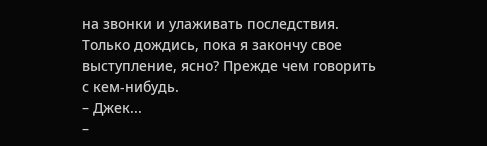на звонки и улаживать последствия. Только дождись, пока я закончу свое выступление, ясно? Прежде чем говорить с кем-нибудь.
– Джек...
–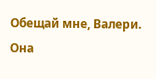Обещай мне, Валери.
Она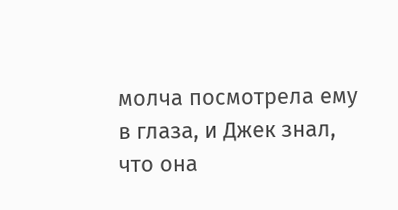молча посмотрела ему в глаза, и Джек знал, что она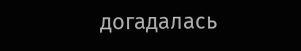догадалась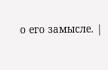о его замысле. |